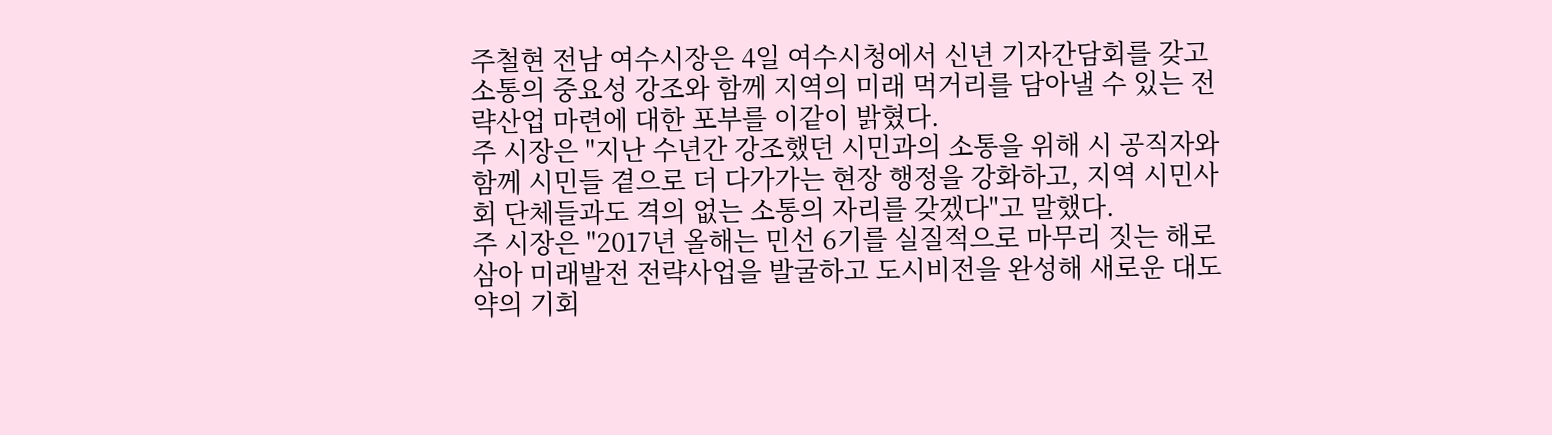주철현 전남 여수시장은 4일 여수시청에서 신년 기자간담회를 갖고 소통의 중요성 강조와 함께 지역의 미래 먹거리를 담아낼 수 있는 전략산업 마련에 대한 포부를 이같이 밝혔다.
주 시장은 "지난 수년간 강조했던 시민과의 소통을 위해 시 공직자와 함께 시민들 곁으로 더 다가가는 현장 행정을 강화하고, 지역 시민사회 단체들과도 격의 없는 소통의 자리를 갖겠다"고 말했다.
주 시장은 "2017년 올해는 민선 6기를 실질적으로 마무리 짓는 해로 삼아 미래발전 전략사업을 발굴하고 도시비전을 완성해 새로운 대도약의 기회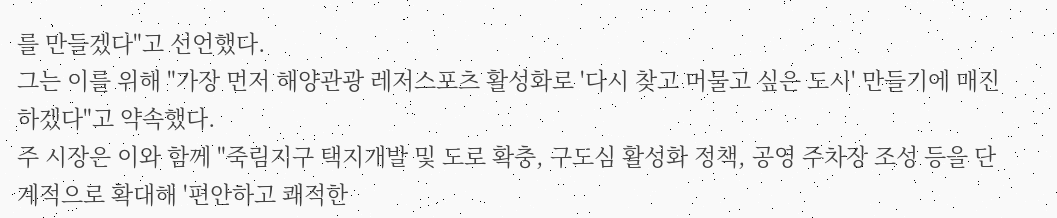를 만들겠다"고 선언했다.
그는 이를 위해 "가장 먼저 해양관광 레저스포츠 활성화로 '다시 찾고 머물고 싶은 도시' 만들기에 매진하겠다"고 약속했다.
주 시장은 이와 함께 "죽림지구 택지개발 및 도로 확충, 구도심 활성화 정책, 공영 주차장 조성 등을 단계적으로 확대해 '편안하고 쾌적한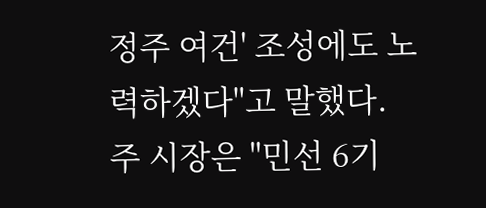정주 여건' 조성에도 노력하겠다"고 말했다.
주 시장은 "민선 6기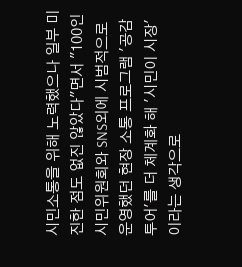시민소통을 위해 노력했으나 일부 미진한 점도 없진 않았다"면서 "100인 시민위원회와 SNS외에 시범적으로 운영했던 현장 소통 프로그램 '공감투어'를 더 체계화 해 '시민이 시장'이라는 생각으로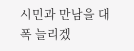시민과 만남을 대폭 늘리겠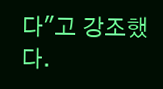다"고 강조했다.